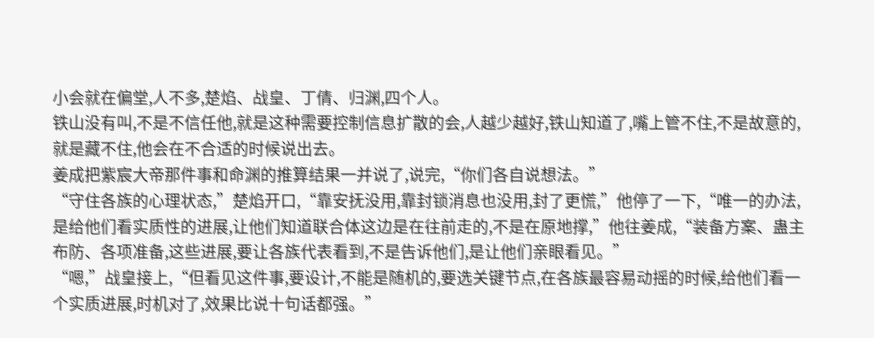小会就在偏堂,人不多,楚焰、战皇、丁倩、归渊,四个人。
铁山没有叫,不是不信任他,就是这种需要控制信息扩散的会,人越少越好,铁山知道了,嘴上管不住,不是故意的,就是藏不住,他会在不合适的时候说出去。
姜成把紫宸大帝那件事和命渊的推算结果一并说了,说完,“你们各自说想法。”
“守住各族的心理状态,”楚焰开口,“靠安抚没用,靠封锁消息也没用,封了更慌,”他停了一下,“唯一的办法,是给他们看实质性的进展,让他们知道联合体这边是在往前走的,不是在原地撑,”他往姜成,“装备方案、蛊主布防、各项准备,这些进展,要让各族代表看到,不是告诉他们,是让他们亲眼看见。”
“嗯,”战皇接上,“但看见这件事,要设计,不能是随机的,要选关键节点,在各族最容易动摇的时候,给他们看一个实质进展,时机对了,效果比说十句话都强。”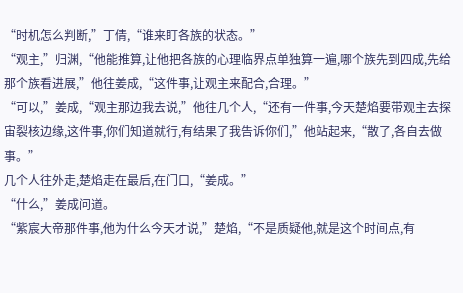“时机怎么判断,”丁倩,“谁来盯各族的状态。”
“观主,”归渊,“他能推算,让他把各族的心理临界点单独算一遍,哪个族先到四成,先给那个族看进展,”他往姜成,“这件事,让观主来配合,合理。”
“可以,”姜成,“观主那边我去说,”他往几个人,“还有一件事,今天楚焰要带观主去探宙裂核边缘,这件事,你们知道就行,有结果了我告诉你们,”他站起来,“散了,各自去做事。”
几个人往外走,楚焰走在最后,在门口,“姜成。”
“什么,”姜成问道。
“紫宸大帝那件事,他为什么今天才说,”楚焰,“不是质疑他,就是这个时间点,有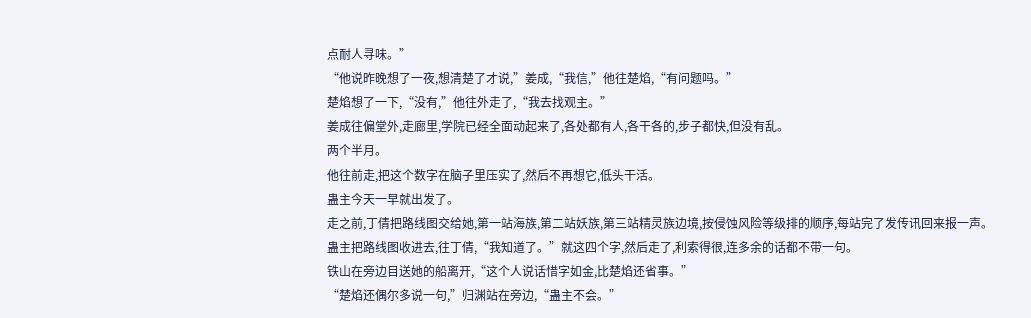点耐人寻味。”
“他说昨晚想了一夜,想清楚了才说,”姜成,“我信,”他往楚焰,“有问题吗。”
楚焰想了一下,“没有,”他往外走了,“我去找观主。”
姜成往偏堂外,走廊里,学院已经全面动起来了,各处都有人,各干各的,步子都快,但没有乱。
两个半月。
他往前走,把这个数字在脑子里压实了,然后不再想它,低头干活。
蛊主今天一早就出发了。
走之前,丁倩把路线图交给她,第一站海族,第二站妖族,第三站精灵族边境,按侵蚀风险等级排的顺序,每站完了发传讯回来报一声。
蛊主把路线图收进去,往丁倩,“我知道了。”就这四个字,然后走了,利索得很,连多余的话都不带一句。
铁山在旁边目送她的船离开,“这个人说话惜字如金,比楚焰还省事。”
“楚焰还偶尔多说一句,”归渊站在旁边,“蛊主不会。”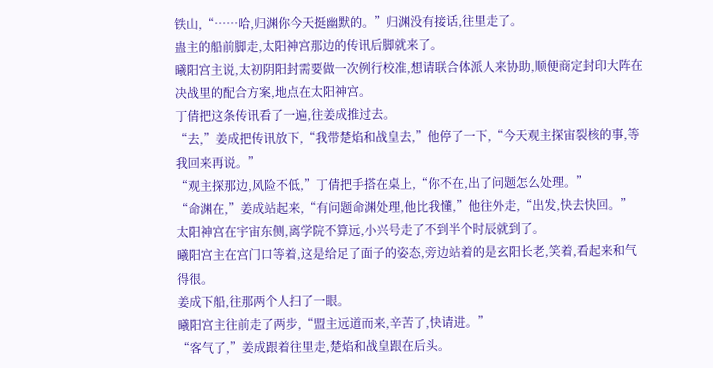铁山,“……哈,归渊你今天挺幽默的。”归渊没有接话,往里走了。
蛊主的船前脚走,太阳神宫那边的传讯后脚就来了。
曦阳宫主说,太初阴阳封需要做一次例行校准,想请联合体派人来协助,顺便商定封印大阵在决战里的配合方案,地点在太阳神宫。
丁倩把这条传讯看了一遍,往姜成推过去。
“去,”姜成把传讯放下,“我带楚焰和战皇去,”他停了一下,“今天观主探宙裂核的事,等我回来再说。”
“观主探那边,风险不低,”丁倩把手搭在桌上,“你不在,出了问题怎么处理。”
“命渊在,”姜成站起来,“有问题命渊处理,他比我懂,”他往外走,“出发,快去快回。”
太阳神宫在宇宙东侧,离学院不算远,小兴号走了不到半个时辰就到了。
曦阳宫主在宫门口等着,这是给足了面子的姿态,旁边站着的是玄阳长老,笑着,看起来和气得很。
姜成下船,往那两个人扫了一眼。
曦阳宫主往前走了两步,“盟主远道而来,辛苦了,快请进。”
“客气了,”姜成跟着往里走,楚焰和战皇跟在后头。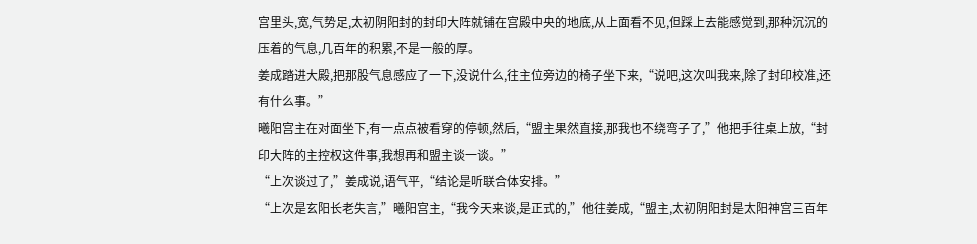宫里头,宽,气势足,太初阴阳封的封印大阵就铺在宫殿中央的地底,从上面看不见,但踩上去能感觉到,那种沉沉的压着的气息,几百年的积累,不是一般的厚。
姜成踏进大殿,把那股气息感应了一下,没说什么,往主位旁边的椅子坐下来,“说吧,这次叫我来,除了封印校准,还有什么事。”
曦阳宫主在对面坐下,有一点点被看穿的停顿,然后,“盟主果然直接,那我也不绕弯子了,”他把手往桌上放,“封印大阵的主控权这件事,我想再和盟主谈一谈。”
“上次谈过了,”姜成说,语气平,“结论是听联合体安排。”
“上次是玄阳长老失言,”曦阳宫主,“我今天来谈,是正式的,”他往姜成,“盟主,太初阴阳封是太阳神宫三百年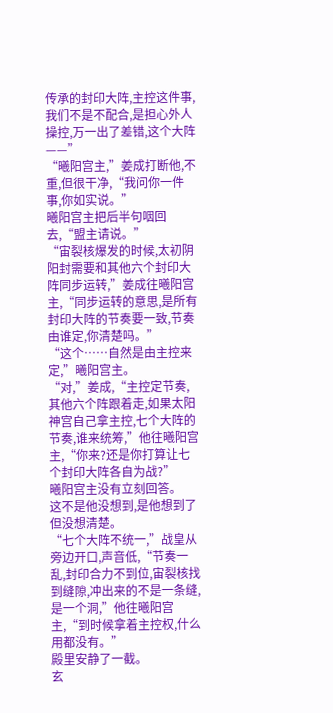传承的封印大阵,主控这件事,我们不是不配合,是担心外人操控,万一出了差错,这个大阵——”
“曦阳宫主,”姜成打断他,不重,但很干净,“我问你一件事,你如实说。”
曦阳宫主把后半句咽回去,“盟主请说。”
“宙裂核爆发的时候,太初阴阳封需要和其他六个封印大阵同步运转,”姜成往曦阳宫主,“同步运转的意思,是所有封印大阵的节奏要一致,节奏由谁定,你清楚吗。”
“这个……自然是由主控来定,”曦阳宫主。
“对,”姜成,“主控定节奏,其他六个阵跟着走,如果太阳神宫自己拿主控,七个大阵的节奏,谁来统筹,”他往曦阳宫主,“你来?还是你打算让七个封印大阵各自为战?”
曦阳宫主没有立刻回答。
这不是他没想到,是他想到了但没想清楚。
“七个大阵不统一,”战皇从旁边开口,声音低,“节奏一乱,封印合力不到位,宙裂核找到缝隙,冲出来的不是一条缝,是一个洞,”他往曦阳宫主,“到时候拿着主控权,什么用都没有。”
殿里安静了一截。
玄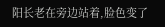阳长老在旁边站着,脸色变了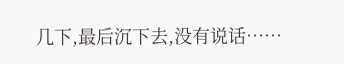几下,最后沉下去,没有说话……